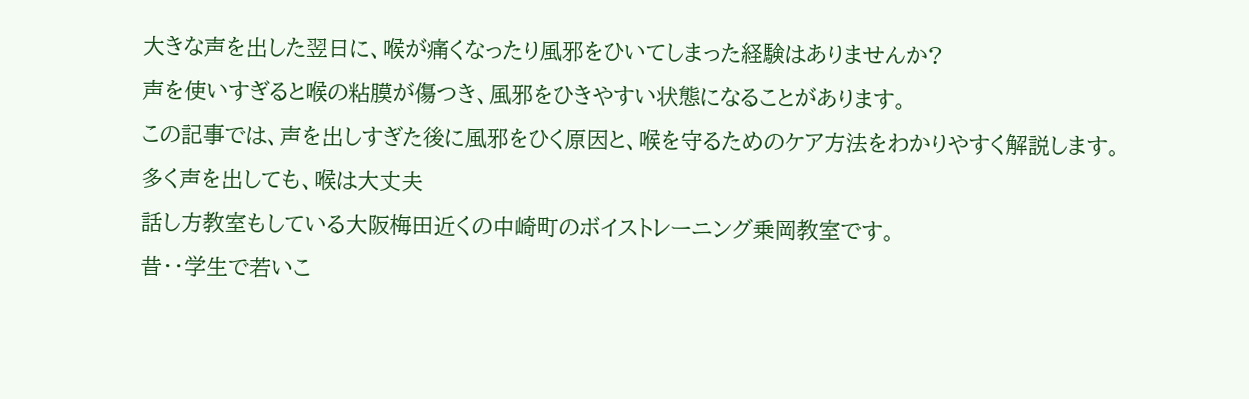大きな声を出した翌日に、喉が痛くなったり風邪をひいてしまった経験はありませんか?
声を使いすぎると喉の粘膜が傷つき、風邪をひきやすい状態になることがあります。
この記事では、声を出しすぎた後に風邪をひく原因と、喉を守るためのケア方法をわかりやすく解説します。
多く声を出しても、喉は大丈夫
話し方教室もしている大阪梅田近くの中崎町のボイストレーニング乗岡教室です。
昔・・学生で若いこ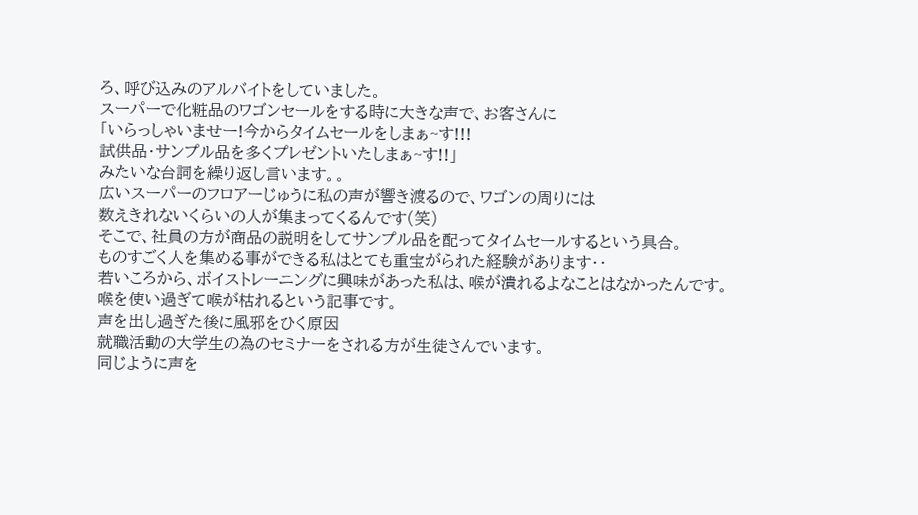ろ、呼び込みのアルバイトをしていました。
スーパーで化粧品のワゴンセールをする時に大きな声で、お客さんに
「いらっしゃいませー!今からタイムセールをしまぁ~す!!!
試供品・サンプル品を多くプレゼントいたしまぁ~す!!」
みたいな台詞を繰り返し言います。。
広いスーパーのフロアーじゅうに私の声が響き渡るので、ワゴンの周りには
数えきれないくらいの人が集まってくるんです(笑)
そこで、社員の方が商品の説明をしてサンプル品を配ってタイムセールするという具合。
ものすごく人を集める事ができる私はとても重宝がられた経験があります・・
若いころから、ボイストレーニングに興味があった私は、喉が潰れるよなことはなかったんです。
喉を使い過ぎて喉が枯れるという記事です。
声を出し過ぎた後に風邪をひく原因
就職活動の大学生の為のセミナーをされる方が生徒さんでいます。
同じように声を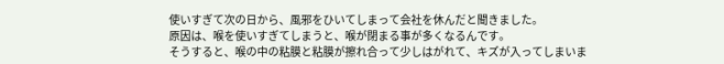使いすぎて次の日から、風邪をひいてしまって会社を休んだと聞きました。
原因は、喉を使いすぎてしまうと、喉が閉まる事が多くなるんです。
そうすると、喉の中の粘膜と粘膜が擦れ合って少しはがれて、キズが入ってしまいま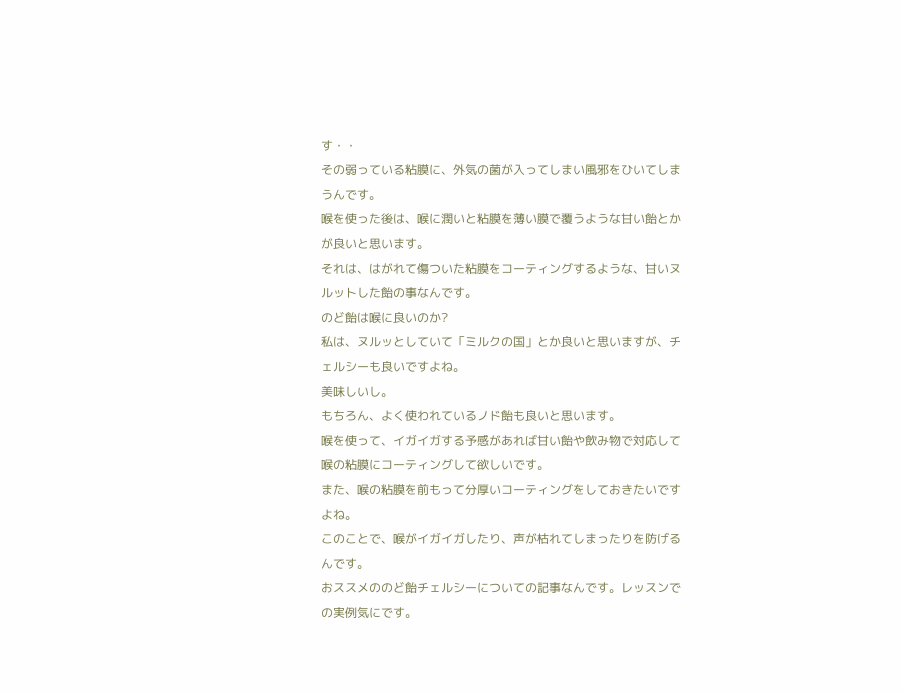す・・
その弱っている粘膜に、外気の菌が入ってしまい風邪をひいてしまうんです。
喉を使った後は、喉に潤いと粘膜を薄い膜で覆うような甘い飴とかが良いと思います。
それは、はがれて傷ついた粘膜をコーティングするような、甘いヌルットした飴の事なんです。
のど飴は喉に良いのか?
私は、ヌルッとしていて「ミルクの国」とか良いと思いますが、チェルシーも良いですよね。
美味しいし。
もちろん、よく使われているノド飴も良いと思います。
喉を使って、イガイガする予感があれば甘い飴や飲み物で対応して喉の粘膜にコーティングして欲しいです。
また、喉の粘膜を前もって分厚いコーティングをしておきたいですよね。
このことで、喉がイガイガしたり、声が枯れてしまったりを防げるんです。
おススメののど飴チェルシーについての記事なんです。レッスンでの実例気にです。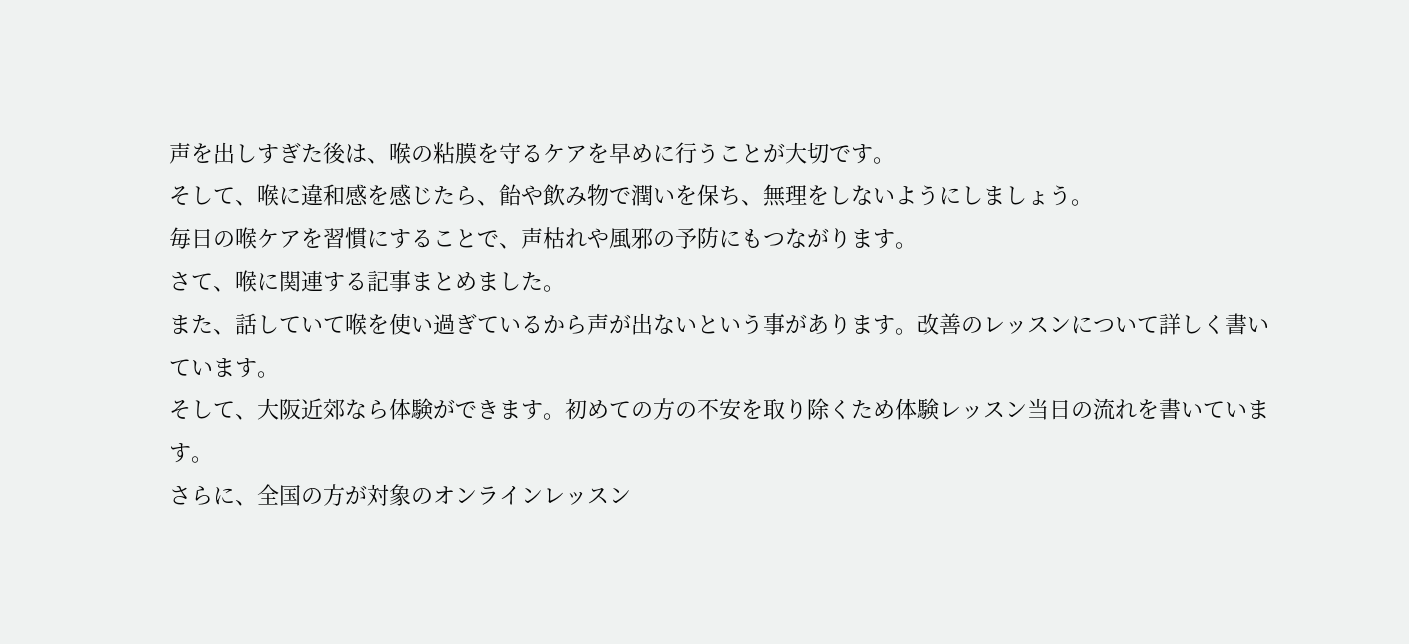声を出しすぎた後は、喉の粘膜を守るケアを早めに行うことが大切です。
そして、喉に違和感を感じたら、飴や飲み物で潤いを保ち、無理をしないようにしましょう。
毎日の喉ケアを習慣にすることで、声枯れや風邪の予防にもつながります。
さて、喉に関連する記事まとめました。
また、話していて喉を使い過ぎているから声が出ないという事があります。改善のレッスンについて詳しく書いています。
そして、大阪近郊なら体験ができます。初めての方の不安を取り除くため体験レッスン当日の流れを書いています。
さらに、全国の方が対象のオンラインレッスン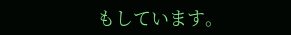もしています。